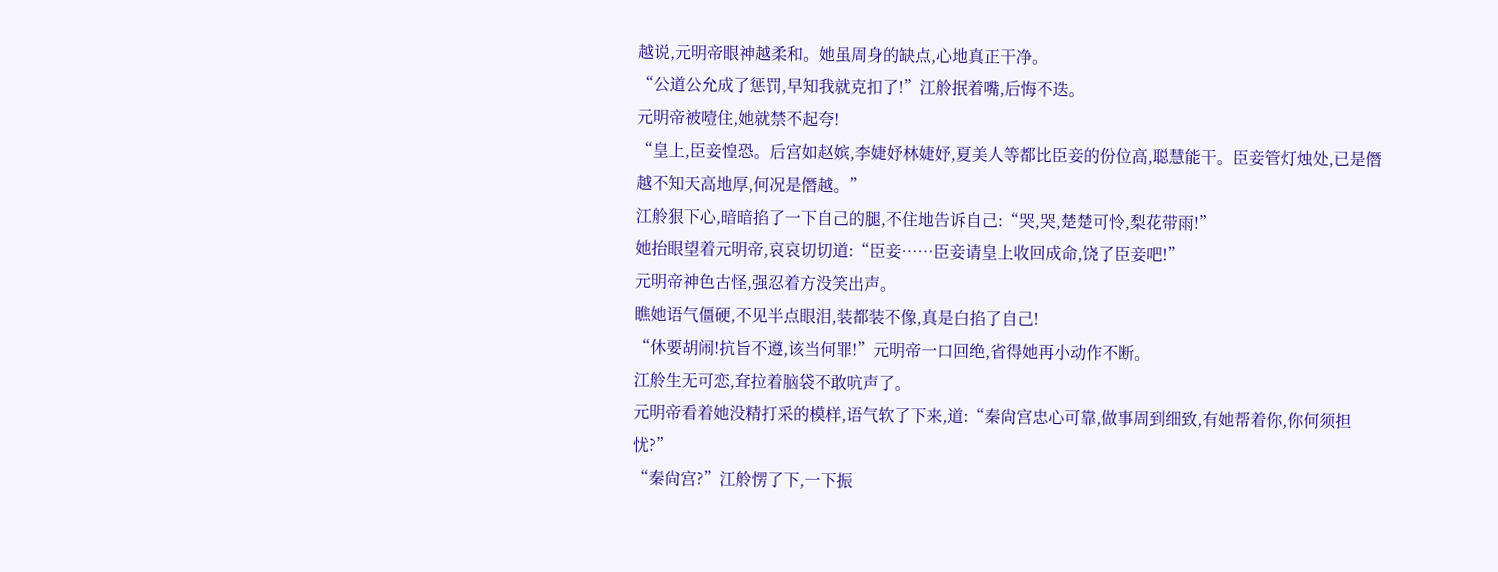越说,元明帝眼神越柔和。她虽周身的缺点,心地真正干净。
“公道公允成了惩罚,早知我就克扣了!”江舲抿着嘴,后悔不迭。
元明帝被噎住,她就禁不起夸!
“皇上,臣妾惶恐。后宫如赵嫔,李婕妤林婕妤,夏美人等都比臣妾的份位高,聪慧能干。臣妾管灯烛处,已是僭越不知天高地厚,何况是僭越。”
江舲狠下心,暗暗掐了一下自己的腿,不住地告诉自己:“哭,哭,楚楚可怜,梨花带雨!”
她抬眼望着元明帝,哀哀切切道:“臣妾……臣妾请皇上收回成命,饶了臣妾吧!”
元明帝神色古怪,强忍着方没笑出声。
瞧她语气僵硬,不见半点眼泪,装都装不像,真是白掐了自己!
“休要胡闹!抗旨不遵,该当何罪!”元明帝一口回绝,省得她再小动作不断。
江舲生无可恋,耷拉着脑袋不敢吭声了。
元明帝看着她没精打采的模样,语气软了下来,道:“秦尙宫忠心可靠,做事周到细致,有她帮着你,你何须担忧?”
“秦尙宫?”江舲愣了下,一下振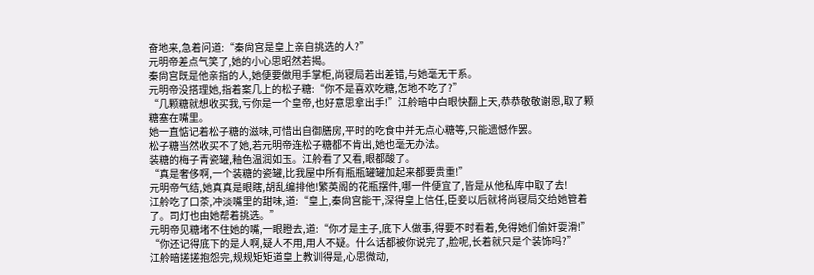奋地来,急着问道:“秦尙宫是皇上亲自挑选的人?”
元明帝差点气笑了,她的小心思昭然若揭。
秦尙宫既是他亲指的人,她便要做甩手掌柜,尚寝局若出差错,与她毫无干系。
元明帝没搭理她,指着案几上的松子糖:“你不是喜欢吃糖,怎地不吃了?”
“几颗糖就想收买我,亏你是一个皇帝,也好意思拿出手!”江舲暗中白眼快翻上天,恭恭敬敬谢恩,取了颗糖塞在嘴里。
她一直惦记着松子糖的滋味,可惜出自御膳房,平时的吃食中并无点心糖等,只能遗憾作罢。
松子糖当然收买不了她,若元明帝连松子糖都不肯出,她也毫无办法。
装糖的梅子青瓷罐,釉色温润如玉。江舲看了又看,眼都酸了。
“真是奢侈啊,一个装糖的瓷罐,比我屋中所有瓶瓶罐罐加起来都要贵重!”
元明帝气结,她真真是眼瞎,胡乱编排他!繁英阁的花瓶摆件,哪一件便宜了,皆是从他私库中取了去!
江舲吃了口茶,冲淡嘴里的甜味,道:“皇上,秦尙宫能干,深得皇上信任,臣妾以后就将尚寝局交给她管着了。司灯也由她帮着挑选。”
元明帝见糖堵不住她的嘴,一眼瞪去,道:“你才是主子,底下人做事,得要不时看着,免得她们偷奸耍滑!”
“你还记得底下的是人啊,疑人不用,用人不疑。什么话都被你说完了,脸呢,长着就只是个装饰吗?”
江舲暗搓搓抱怨完,规规矩矩道皇上教训得是,心思微动,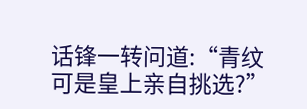话锋一转问道:“青纹可是皇上亲自挑选?”